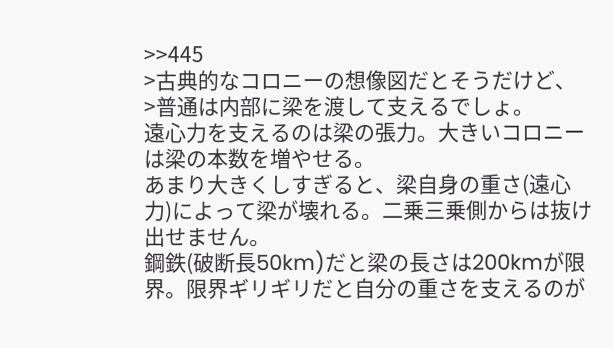>>445
>古典的なコロニーの想像図だとそうだけど、
>普通は内部に梁を渡して支えるでしょ。
遠心力を支えるのは梁の張力。大きいコロニーは梁の本数を増やせる。
あまり大きくしすぎると、梁自身の重さ(遠心力)によって梁が壊れる。二乗三乗側からは抜け出せません。
鋼鉄(破断長50km)だと梁の長さは200kmが限界。限界ギリギリだと自分の重さを支えるのが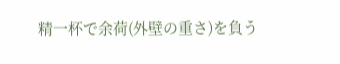精一杯で余荷(外壁の重さ)を負う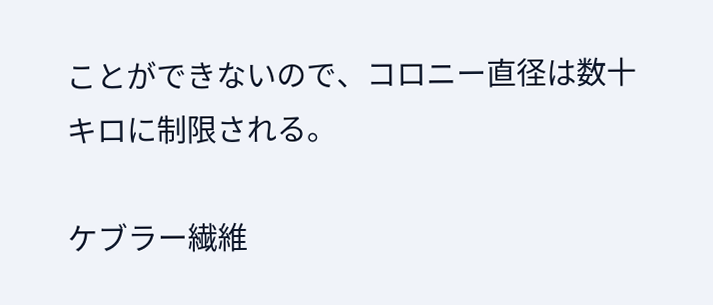ことができないので、コロニー直径は数十キロに制限される。

ケブラー繊維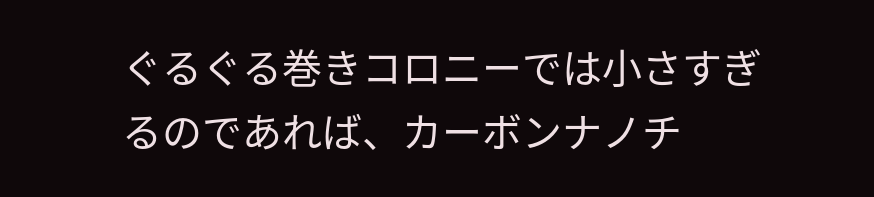ぐるぐる巻きコロニーでは小さすぎるのであれば、カーボンナノチ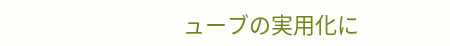ューブの実用化に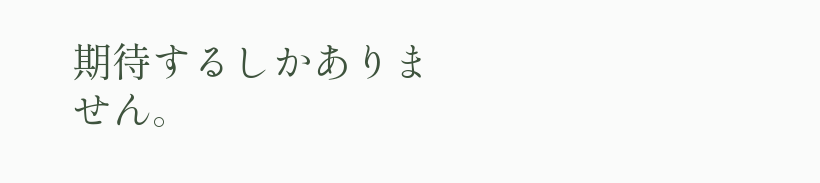期待するしかありません。